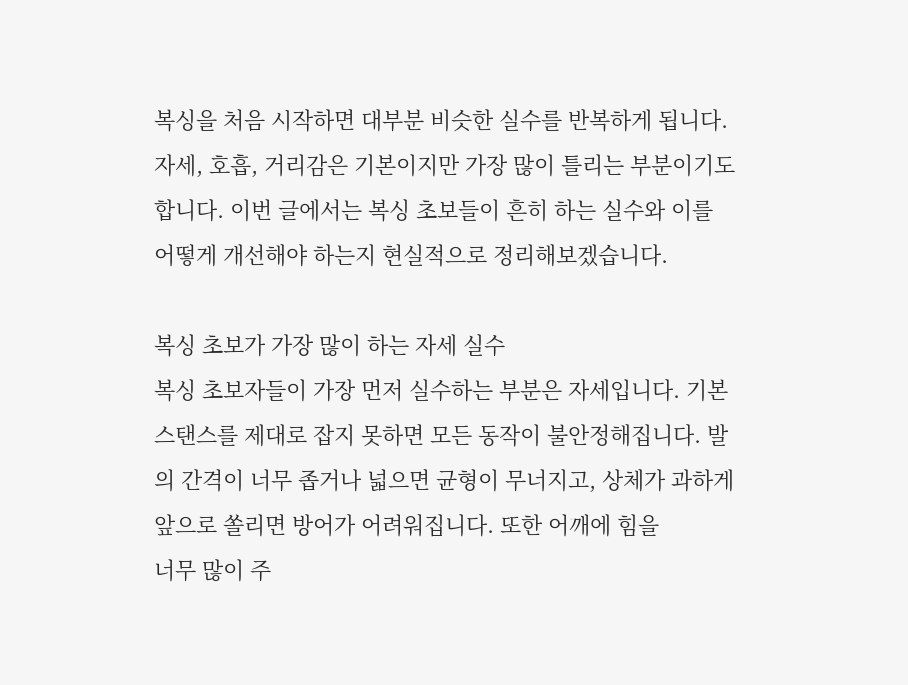복싱을 처음 시작하면 대부분 비슷한 실수를 반복하게 됩니다. 자세, 호흡, 거리감은 기본이지만 가장 많이 틀리는 부분이기도 합니다. 이번 글에서는 복싱 초보들이 흔히 하는 실수와 이를 어떻게 개선해야 하는지 현실적으로 정리해보겠습니다.

복싱 초보가 가장 많이 하는 자세 실수
복싱 초보자들이 가장 먼저 실수하는 부분은 자세입니다. 기본 스탠스를 제대로 잡지 못하면 모든 동작이 불안정해집니다. 발의 간격이 너무 좁거나 넓으면 균형이 무너지고, 상체가 과하게 앞으로 쏠리면 방어가 어려워집니다. 또한 어깨에 힘을
너무 많이 주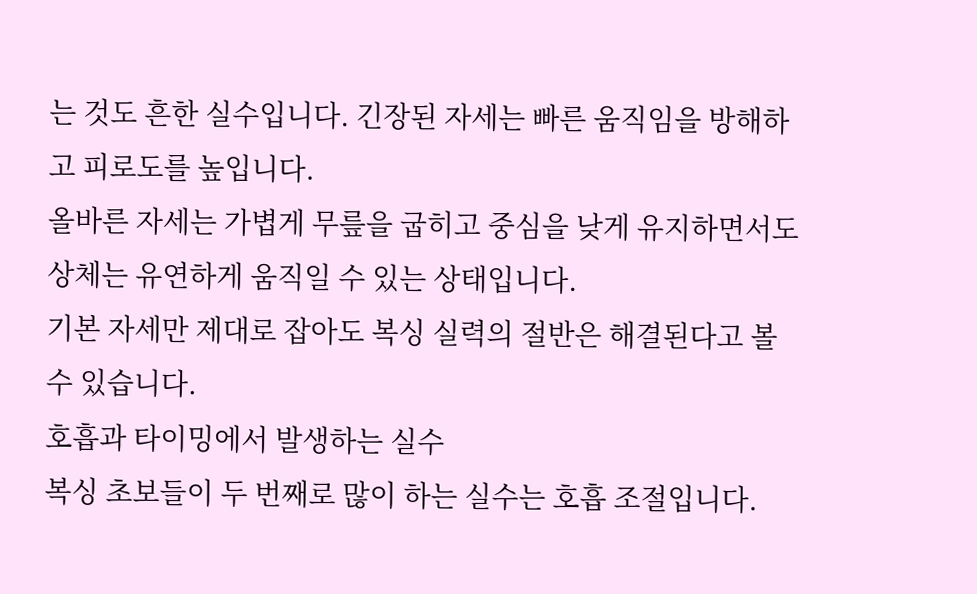는 것도 흔한 실수입니다. 긴장된 자세는 빠른 움직임을 방해하고 피로도를 높입니다.
올바른 자세는 가볍게 무릎을 굽히고 중심을 낮게 유지하면서도 상체는 유연하게 움직일 수 있는 상태입니다.
기본 자세만 제대로 잡아도 복싱 실력의 절반은 해결된다고 볼 수 있습니다.
호흡과 타이밍에서 발생하는 실수
복싱 초보들이 두 번째로 많이 하는 실수는 호흡 조절입니다.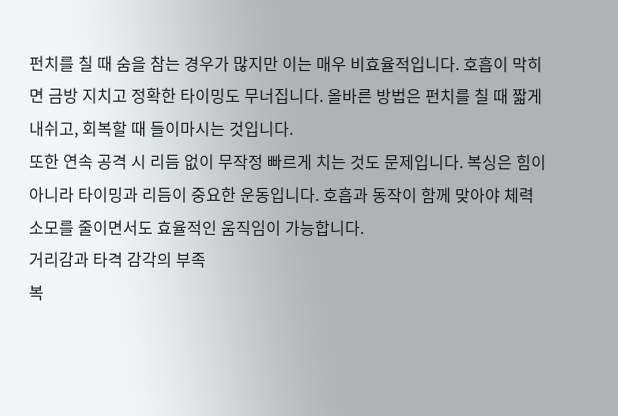펀치를 칠 때 숨을 참는 경우가 많지만 이는 매우 비효율적입니다. 호흡이 막히면 금방 지치고 정확한 타이밍도 무너집니다. 올바른 방법은 펀치를 칠 때 짧게 내쉬고, 회복할 때 들이마시는 것입니다.
또한 연속 공격 시 리듬 없이 무작정 빠르게 치는 것도 문제입니다. 복싱은 힘이 아니라 타이밍과 리듬이 중요한 운동입니다. 호흡과 동작이 함께 맞아야 체력 소모를 줄이면서도 효율적인 움직임이 가능합니다.
거리감과 타격 감각의 부족
복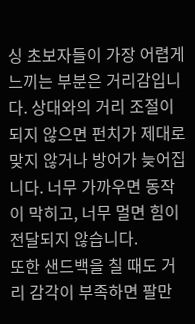싱 초보자들이 가장 어렵게 느끼는 부분은 거리감입니다. 상대와의 거리 조절이 되지 않으면 펀치가 제대로 맞지 않거나 방어가 늦어집니다. 너무 가까우면 동작이 막히고, 너무 멀면 힘이 전달되지 않습니다.
또한 샌드백을 칠 때도 거리 감각이 부족하면 팔만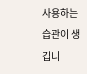사용하는 습관이 생깁니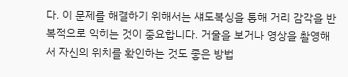다. 이 문제를 해결하기 위해서는 섀도복싱을 통해 거리 감각을 반복적으로 익히는 것이 중요합니다. 거울을 보거나 영상을 촬영해서 자신의 위치를 확인하는 것도 좋은 방법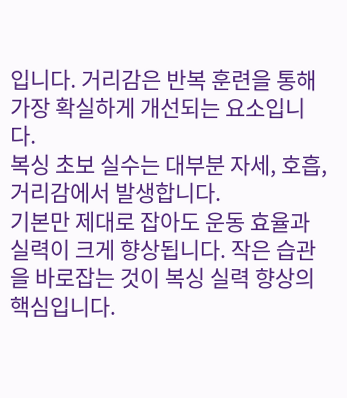입니다. 거리감은 반복 훈련을 통해 가장 확실하게 개선되는 요소입니다.
복싱 초보 실수는 대부분 자세, 호흡, 거리감에서 발생합니다.
기본만 제대로 잡아도 운동 효율과 실력이 크게 향상됩니다. 작은 습관을 바로잡는 것이 복싱 실력 향상의 핵심입니다.